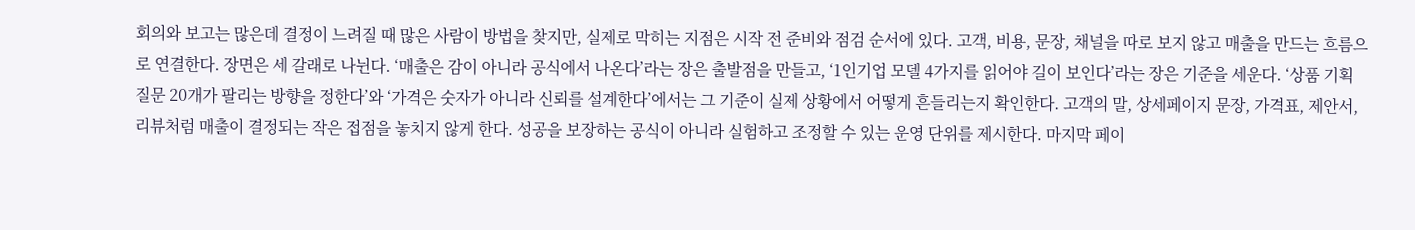회의와 보고는 많은데 결정이 느려질 때 많은 사람이 방법을 찾지만, 실제로 막히는 지점은 시작 전 준비와 점검 순서에 있다. 고객, 비용, 문장, 채널을 따로 보지 않고 매출을 만드는 흐름으로 연결한다. 장면은 세 갈래로 나뉜다. ‘매출은 감이 아니라 공식에서 나온다’라는 장은 출발점을 만들고, ‘1인기업 모델 4가지를 읽어야 길이 보인다’라는 장은 기준을 세운다. ‘상품 기획 질문 20개가 팔리는 방향을 정한다’와 ‘가격은 숫자가 아니라 신뢰를 설계한다’에서는 그 기준이 실제 상황에서 어떻게 흔들리는지 확인한다. 고객의 말, 상세페이지 문장, 가격표, 제안서, 리뷰처럼 매출이 결정되는 작은 접점을 놓치지 않게 한다. 성공을 보장하는 공식이 아니라 실험하고 조정할 수 있는 운영 단위를 제시한다. 마지막 페이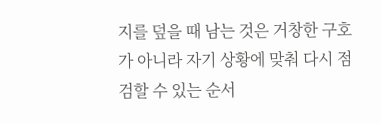지를 덮을 때 남는 것은 거창한 구호가 아니라 자기 상황에 맞춰 다시 점검할 수 있는 순서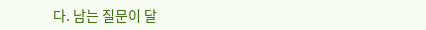다. 남는 질문이 달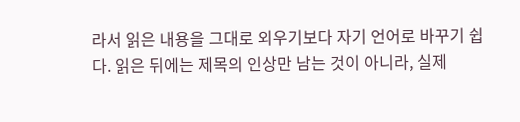라서 읽은 내용을 그대로 외우기보다 자기 언어로 바꾸기 쉽다. 읽은 뒤에는 제목의 인상만 남는 것이 아니라, 실제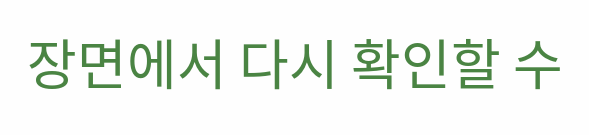장면에서 다시 확인할 수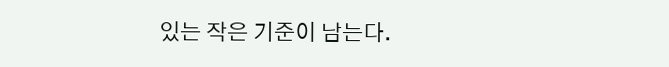있는 작은 기준이 남는다.